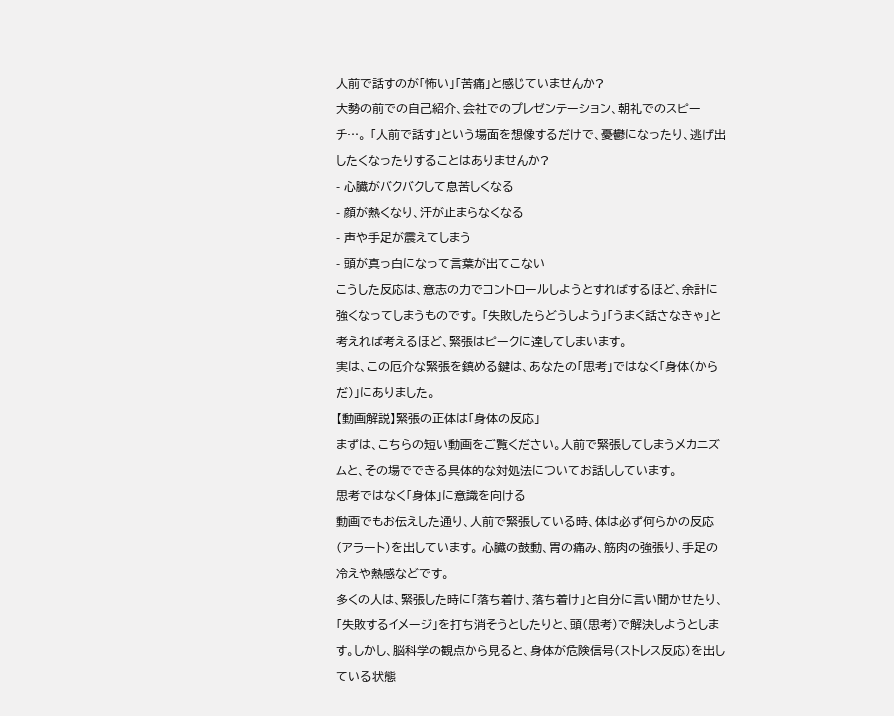人前で話すのが「怖い」「苦痛」と感じていませんか?
大勢の前での自己紹介、会社でのプレゼンテーション、朝礼でのスピーチ…。 「人前で話す」という場面を想像するだけで、憂鬱になったり、逃げ出したくなったりすることはありませんか?
- 心臓がバクバクして息苦しくなる
- 顔が熱くなり、汗が止まらなくなる
- 声や手足が震えてしまう
- 頭が真っ白になって言葉が出てこない
こうした反応は、意志の力でコントロールしようとすればするほど、余計に強くなってしまうものです。 「失敗したらどうしよう」「うまく話さなきゃ」と考えれば考えるほど、緊張はピークに達してしまいます。
実は、この厄介な緊張を鎮める鍵は、あなたの「思考」ではなく「身体(からだ)」にありました。
【動画解説】緊張の正体は「身体の反応」
まずは、こちらの短い動画をご覧ください。人前で緊張してしまうメカニズムと、その場でできる具体的な対処法についてお話ししています。
思考ではなく「身体」に意識を向ける
動画でもお伝えした通り、人前で緊張している時、体は必ず何らかの反応(アラート)を出しています。 心臓の鼓動、胃の痛み、筋肉の強張り、手足の冷えや熱感などです。
多くの人は、緊張した時に「落ち着け、落ち着け」と自分に言い聞かせたり、「失敗するイメージ」を打ち消そうとしたりと、頭(思考)で解決しようとします。しかし、脳科学の観点から見ると、身体が危険信号(ストレス反応)を出している状態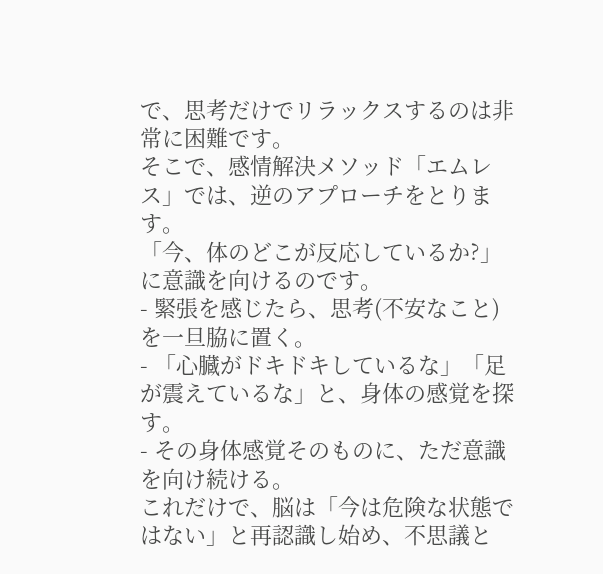で、思考だけでリラックスするのは非常に困難です。
そこで、感情解決メソッド「エムレス」では、逆のアプローチをとります。
「今、体のどこが反応しているか?」に意識を向けるのです。
- 緊張を感じたら、思考(不安なこと)を一旦脇に置く。
- 「心臓がドキドキしているな」「足が震えているな」と、身体の感覚を探す。
- その身体感覚そのものに、ただ意識を向け続ける。
これだけで、脳は「今は危険な状態ではない」と再認識し始め、不思議と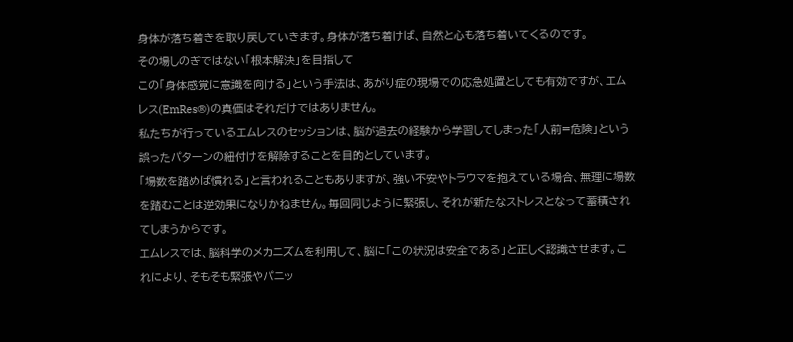身体が落ち着きを取り戻していきます。身体が落ち着けば、自然と心も落ち着いてくるのです。
その場しのぎではない「根本解決」を目指して
この「身体感覚に意識を向ける」という手法は、あがり症の現場での応急処置としても有効ですが、エムレス(EmRes®)の真価はそれだけではありません。
私たちが行っているエムレスのセッションは、脳が過去の経験から学習してしまった「人前=危険」という誤ったパターンの紐付けを解除することを目的としています。
「場数を踏めば慣れる」と言われることもありますが、強い不安やトラウマを抱えている場合、無理に場数を踏むことは逆効果になりかねません。毎回同じように緊張し、それが新たなストレスとなって蓄積されてしまうからです。
エムレスでは、脳科学のメカニズムを利用して、脳に「この状況は安全である」と正しく認識させます。これにより、そもそも緊張やパニッ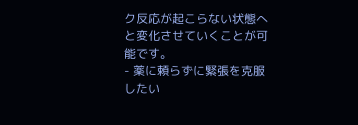ク反応が起こらない状態へと変化させていくことが可能です。
- 薬に頼らずに緊張を克服したい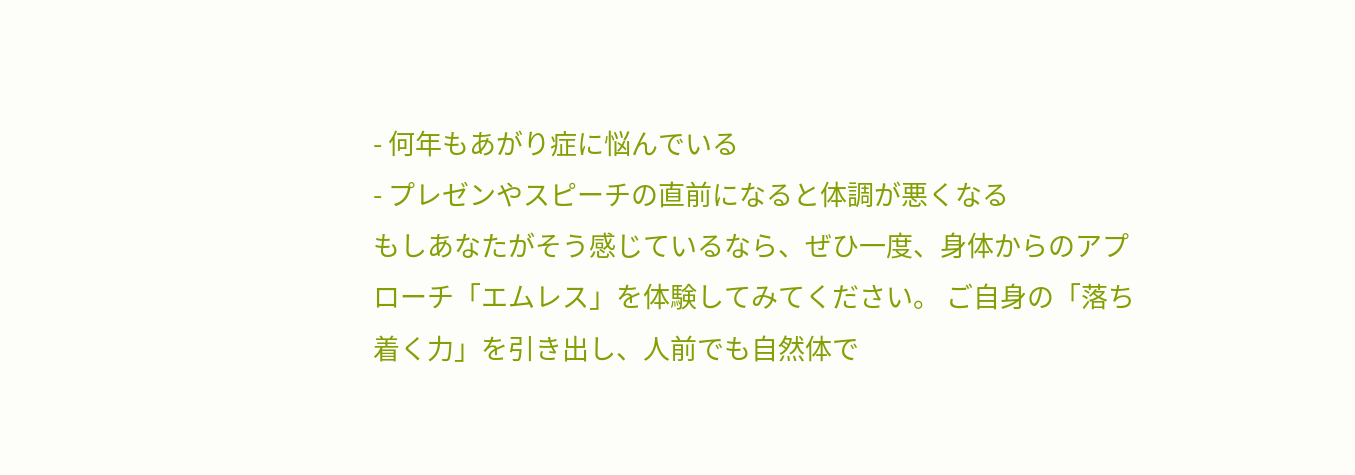- 何年もあがり症に悩んでいる
- プレゼンやスピーチの直前になると体調が悪くなる
もしあなたがそう感じているなら、ぜひ一度、身体からのアプローチ「エムレス」を体験してみてください。 ご自身の「落ち着く力」を引き出し、人前でも自然体で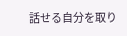話せる自分を取り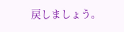戻しましょう。